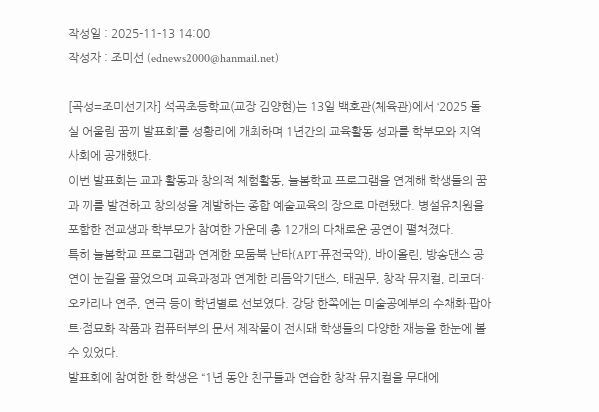작성일 : 2025-11-13 14:00
작성자 : 조미선 (ednews2000@hanmail.net)

[곡성=조미선기자] 석곡초등학교(교장 김양현)는 13일 백호관(체육관)에서 ‘2025 돌실 어울림 꿈끼 발표회’를 성황리에 개최하며 1년간의 교육활동 성과를 학부모와 지역사회에 공개했다.
이번 발표회는 교과 활동과 창의적 체험활동, 늘봄학교 프로그램을 연계해 학생들의 꿈과 끼를 발견하고 창의성을 계발하는 종합 예술교육의 장으로 마련됐다. 병설유치원을 포함한 전교생과 학부모가 참여한 가운데 총 12개의 다채로운 공연이 펼쳐졌다.
특히 늘봄학교 프로그램과 연계한 모둠북 난타(APT·퓨전국악), 바이올린, 방송댄스 공연이 눈길을 끌었으며 교육과정과 연계한 리듬악기댄스, 태권무, 창작 뮤지컬, 리코더·오카리나 연주, 연극 등이 학년별로 선보였다. 강당 한쪽에는 미술공예부의 수채화·팝아트·점묘화 작품과 컴퓨터부의 문서 제작물이 전시돼 학생들의 다양한 재능을 한눈에 볼 수 있었다.
발표회에 참여한 한 학생은 “1년 동안 친구들과 연습한 창작 뮤지컬을 무대에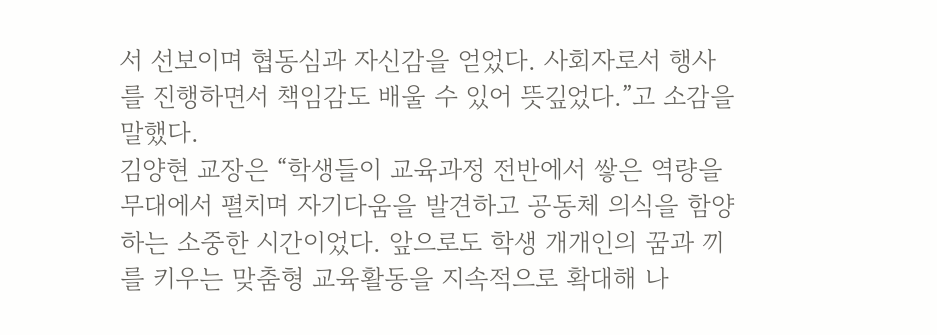서 선보이며 협동심과 자신감을 얻었다. 사회자로서 행사를 진행하면서 책임감도 배울 수 있어 뜻깊었다.”고 소감을 말했다.
김양현 교장은 “학생들이 교육과정 전반에서 쌓은 역량을 무대에서 펼치며 자기다움을 발견하고 공동체 의식을 함양하는 소중한 시간이었다. 앞으로도 학생 개개인의 꿈과 끼를 키우는 맞춤형 교육활동을 지속적으로 확대해 나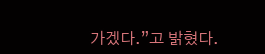가겠다.”고 밝혔다.